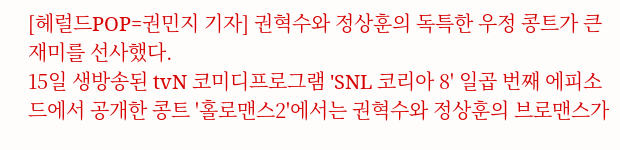[헤럴드POP=권민지 기자] 권혁수와 정상훈의 독특한 우정 콩트가 큰 재미를 선사했다.
15일 생방송된 tvN 코미디프로그램 'SNL 코리아 8' 일곱 번째 에피소드에서 공개한 콩트 '홀로맨스2'에서는 권혁수와 정상훈의 브로맨스가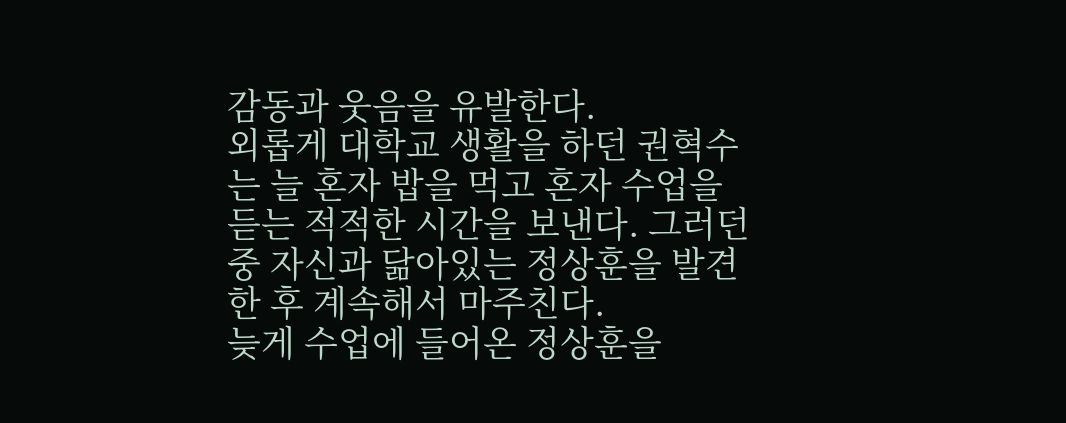감동과 웃음을 유발한다.
외롭게 대학교 생활을 하던 권혁수는 늘 혼자 밥을 먹고 혼자 수업을 듣는 적적한 시간을 보낸다. 그러던 중 자신과 닮아있는 정상훈을 발견한 후 계속해서 마주친다.
늦게 수업에 들어온 정상훈을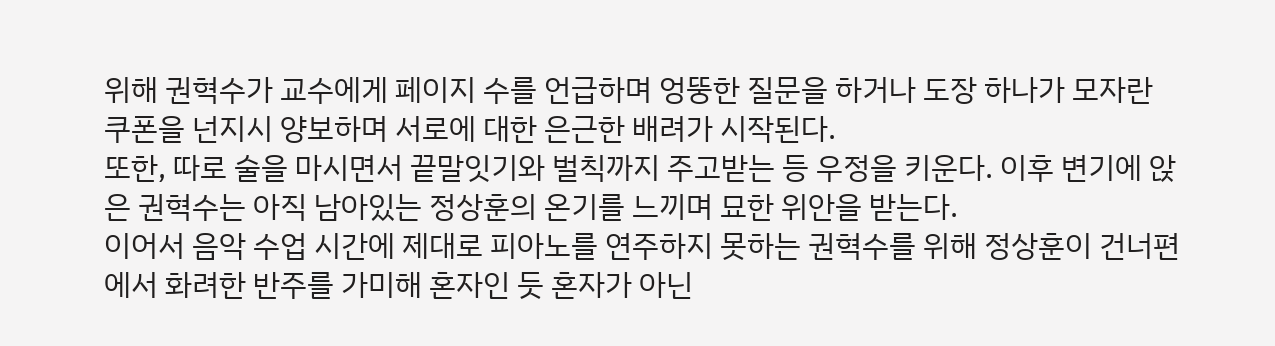위해 권혁수가 교수에게 페이지 수를 언급하며 엉뚱한 질문을 하거나 도장 하나가 모자란 쿠폰을 넌지시 양보하며 서로에 대한 은근한 배려가 시작된다.
또한, 따로 술을 마시면서 끝말잇기와 벌칙까지 주고받는 등 우정을 키운다. 이후 변기에 앉은 권혁수는 아직 남아있는 정상훈의 온기를 느끼며 묘한 위안을 받는다.
이어서 음악 수업 시간에 제대로 피아노를 연주하지 못하는 권혁수를 위해 정상훈이 건너편에서 화려한 반주를 가미해 혼자인 듯 혼자가 아닌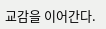교감을 이어간다.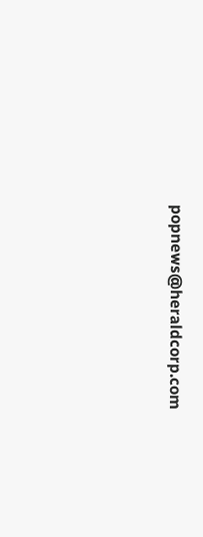popnews@heraldcorp.com